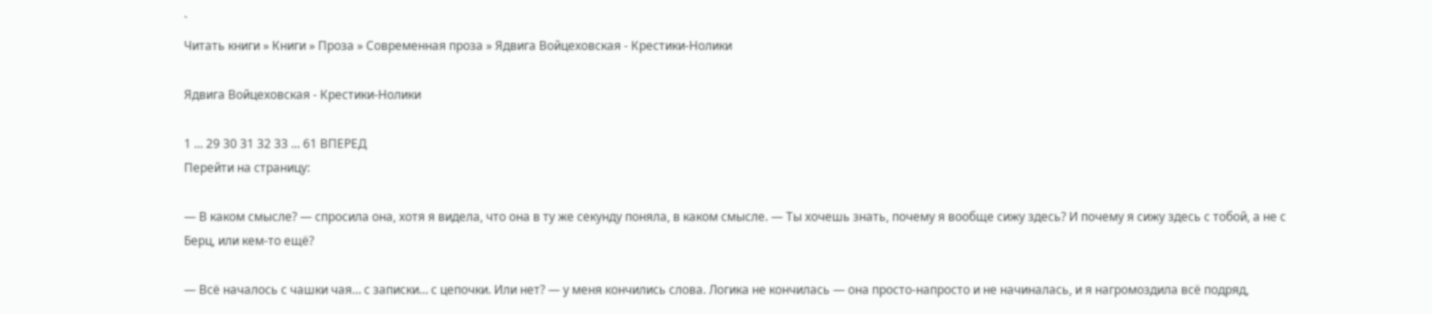`
Читать книги » Книги » Проза » Современная проза » Ядвига Войцеховская - Крестики-Нолики

Ядвига Войцеховская - Крестики-Нолики

1 ... 29 30 31 32 33 ... 61 ВПЕРЕД
Перейти на страницу:

— В каком смысле? — спросила она, хотя я видела, что она в ту же секунду поняла, в каком смысле. — Ты хочешь знать, почему я вообще сижу здесь? И почему я сижу здесь с тобой, а не с Берц, или кем-то ещё?

— Всё началось с чашки чая… с записки… с цепочки. Или нет? — у меня кончились слова. Логика не кончилась — она просто-напросто и не начиналась, и я нагромоздила всё подряд,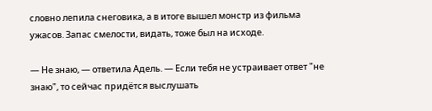словно лепила снеговика, а в итоге вышел монстр из фильма ужасов. Запас смелости, видать, тоже был на исходе.

— Не знаю, — ответила Адель. — Если тебя не устраивает ответ "не знаю", то сейчас придётся выслушать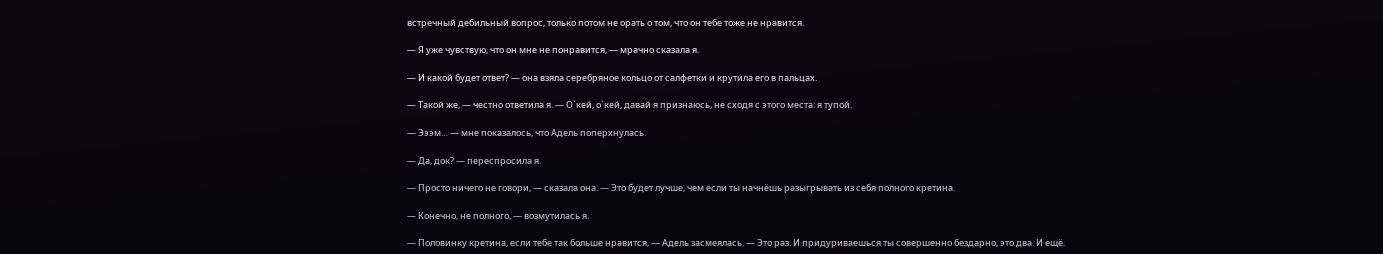встречный дебильный вопрос, только потом не орать о том, что он тебе тоже не нравится.

— Я уже чувствую, что он мне не понравится, — мрачно сказала я.

— И какой будет ответ? — она взяла серебряное кольцо от салфетки и крутила его в пальцах.

— Такой же, — честно ответила я. — О`кей, о`кей, давай я признаюсь, не сходя с этого места: я тупой.

— Эээм… — мне показалось, что Адель поперхнулась.

— Да, док? — переспросила я.

— Просто ничего не говори, — сказала она. — Это будет лучше, чем если ты начнёшь разыгрывать из себя полного кретина.

— Конечно, не полного, — возмутилась я.

— Половинку кретина, если тебе так больше нравится, — Адель засмеялась. — Это раз. И придуриваешься ты совершенно бездарно, это два. И ещё.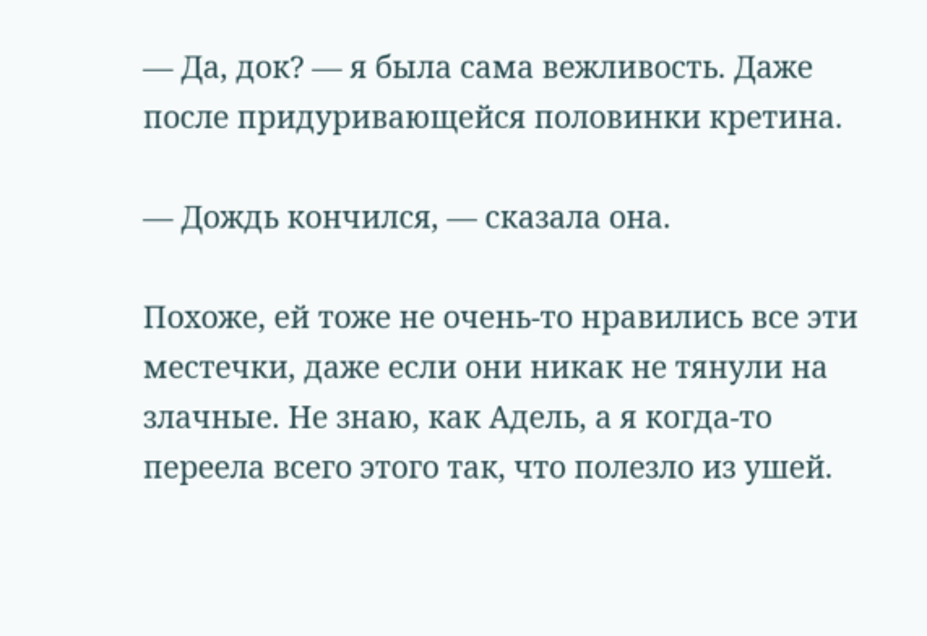— Да, док? — я была сама вежливость. Даже после придуривающейся половинки кретина.

— Дождь кончился, — сказала она.

Похоже, ей тоже не очень-то нравились все эти местечки, даже если они никак не тянули на злачные. Не знаю, как Адель, а я когда-то переела всего этого так, что полезло из ушей.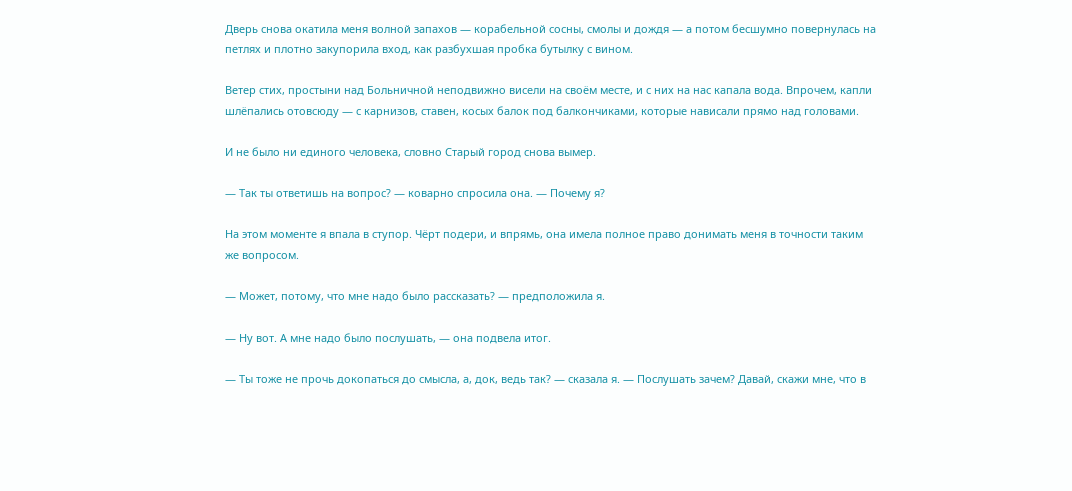Дверь снова окатила меня волной запахов — корабельной сосны, смолы и дождя — а потом бесшумно повернулась на петлях и плотно закупорила вход, как разбухшая пробка бутылку с вином.

Ветер стих, простыни над Больничной неподвижно висели на своём месте, и с них на нас капала вода. Впрочем, капли шлёпались отовсюду — с карнизов, ставен, косых балок под балкончиками, которые нависали прямо над головами.

И не было ни единого человека, словно Старый город снова вымер.

— Так ты ответишь на вопрос? — коварно спросила она. — Почему я?

На этом моменте я впала в ступор. Чёрт подери, и впрямь, она имела полное право донимать меня в точности таким же вопросом.

— Может, потому, что мне надо было рассказать? — предположила я.

— Ну вот. А мне надо было послушать, — она подвела итог.

— Ты тоже не прочь докопаться до смысла, а, док, ведь так? — сказала я. — Послушать зачем? Давай, скажи мне, что в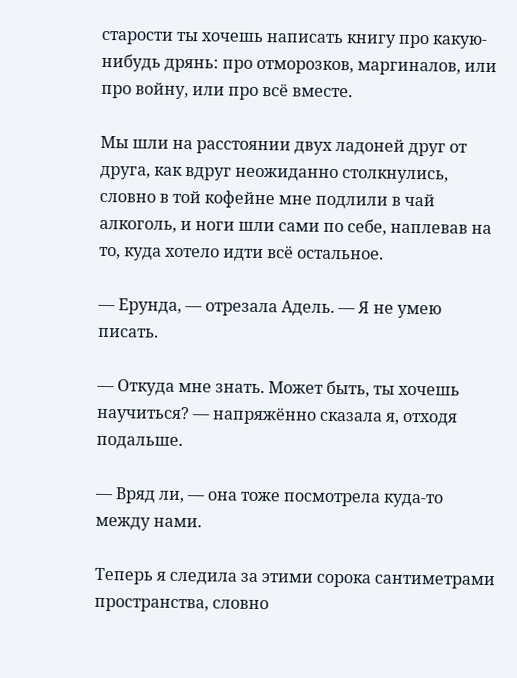старости ты хочешь написать книгу про какую-нибудь дрянь: про отморозков, маргиналов, или про войну, или про всё вместе.

Мы шли на расстоянии двух ладоней друг от друга, как вдруг неожиданно столкнулись, словно в той кофейне мне подлили в чай алкоголь, и ноги шли сами по себе, наплевав на то, куда хотело идти всё остальное.

— Ерунда, — отрезала Адель. — Я не умею писать.

— Откуда мне знать. Может быть, ты хочешь научиться? — напряжённо сказала я, отходя подальше.

— Вряд ли, — она тоже посмотрела куда-то между нами.

Теперь я следила за этими сорока сантиметрами пространства, словно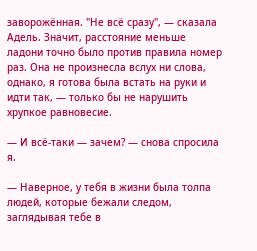заворожённая. "Не всё сразу", — сказала Адель. Значит, расстояние меньше ладони точно было против правила номер раз. Она не произнесла вслух ни слова, однако, я готова была встать на руки и идти так, — только бы не нарушить хрупкое равновесие.

— И всё-таки — зачем? — снова спросила я.

— Наверное, у тебя в жизни была толпа людей, которые бежали следом, заглядывая тебе в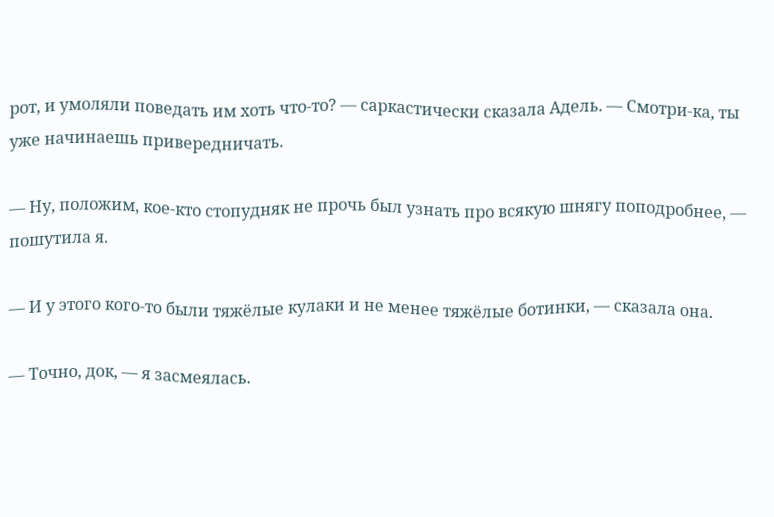рот, и умоляли поведать им хоть что-то? — саркастически сказала Адель. — Смотри-ка, ты уже начинаешь привередничать.

— Ну, положим, кое-кто стопудняк не прочь был узнать про всякую шнягу поподробнее, — пошутила я.

— И у этого кого-то были тяжёлые кулаки и не менее тяжёлые ботинки, — сказала она.

— Точно, док, — я засмеялась.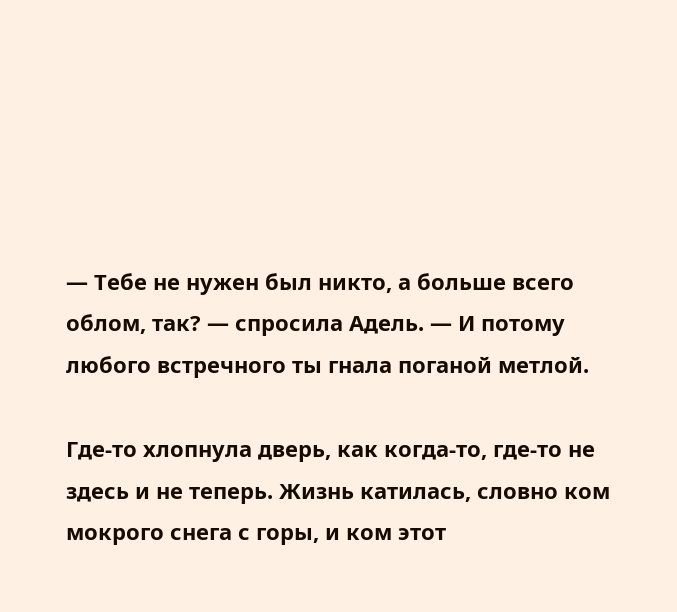— Тебе не нужен был никто, а больше всего облом, так? — спросила Адель. — И потому любого встречного ты гнала поганой метлой.

Где-то хлопнула дверь, как когда-то, где-то не здесь и не теперь. Жизнь катилась, словно ком мокрого снега с горы, и ком этот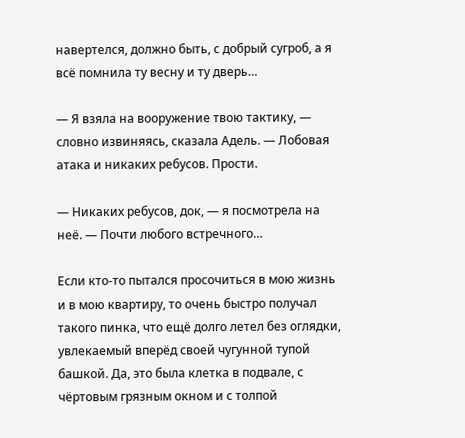навертелся, должно быть, с добрый сугроб, а я всё помнила ту весну и ту дверь…

— Я взяла на вооружение твою тактику, — словно извиняясь, сказала Адель. — Лобовая атака и никаких ребусов. Прости.

— Никаких ребусов, док, — я посмотрела на неё. — Почти любого встречного…

Если кто-то пытался просочиться в мою жизнь и в мою квартиру, то очень быстро получал такого пинка, что ещё долго летел без оглядки, увлекаемый вперёд своей чугунной тупой башкой. Да, это была клетка в подвале, с чёртовым грязным окном и с толпой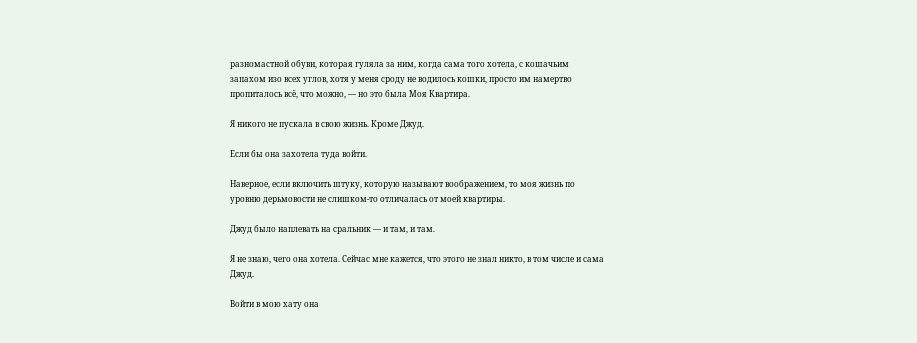разномастной обуви, которая гуляла за ним, когда сама того хотела, с кошачьим запахом изо всех углов, хотя у меня сроду не водилось кошки, просто им намертво пропиталось всё, что можно, — но это была Моя Квартира.

Я никого не пускала в свою жизнь. Кроме Джуд.

Если бы она захотела туда войти.

Наверное, если включить штуку, которую называют воображением, то моя жизнь по уровню дерьмовости не слишком-то отличалась от моей квартиры.

Джуд было наплевать на сральник — и там, и там.

Я не знаю, чего она хотела. Сейчас мне кажется, что этого не знал никто, в том числе и сама Джуд.

Войти в мою хату она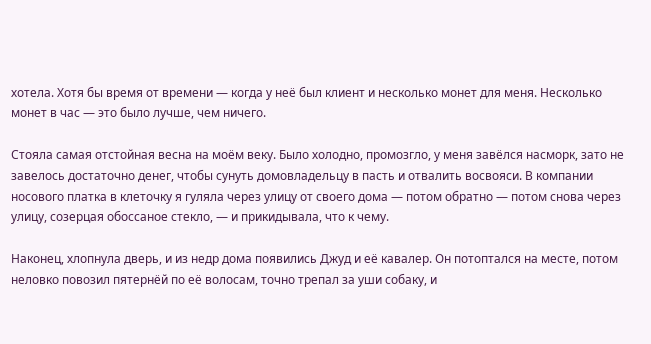хотела. Хотя бы время от времени — когда у неё был клиент и несколько монет для меня. Несколько монет в час — это было лучше, чем ничего.

Стояла самая отстойная весна на моём веку. Было холодно, промозгло, у меня завёлся насморк, зато не завелось достаточно денег, чтобы сунуть домовладельцу в пасть и отвалить восвояси. В компании носового платка в клеточку я гуляла через улицу от своего дома — потом обратно — потом снова через улицу, созерцая обоссаное стекло, — и прикидывала, что к чему.

Наконец, хлопнула дверь, и из недр дома появились Джуд и её кавалер. Он потоптался на месте, потом неловко повозил пятернёй по её волосам, точно трепал за уши собаку, и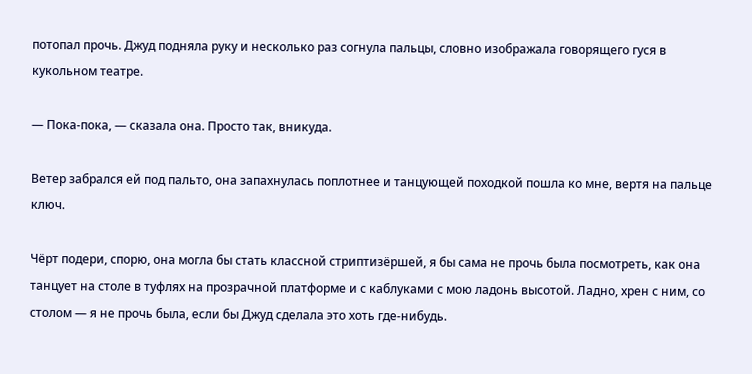потопал прочь. Джуд подняла руку и несколько раз согнула пальцы, словно изображала говорящего гуся в кукольном театре.

— Пока-пока, — сказала она. Просто так, вникуда.

Ветер забрался ей под пальто, она запахнулась поплотнее и танцующей походкой пошла ко мне, вертя на пальце ключ.

Чёрт подери, спорю, она могла бы стать классной стриптизёршей, я бы сама не прочь была посмотреть, как она танцует на столе в туфлях на прозрачной платформе и с каблуками с мою ладонь высотой. Ладно, хрен с ним, со столом — я не прочь была, если бы Джуд сделала это хоть где-нибудь.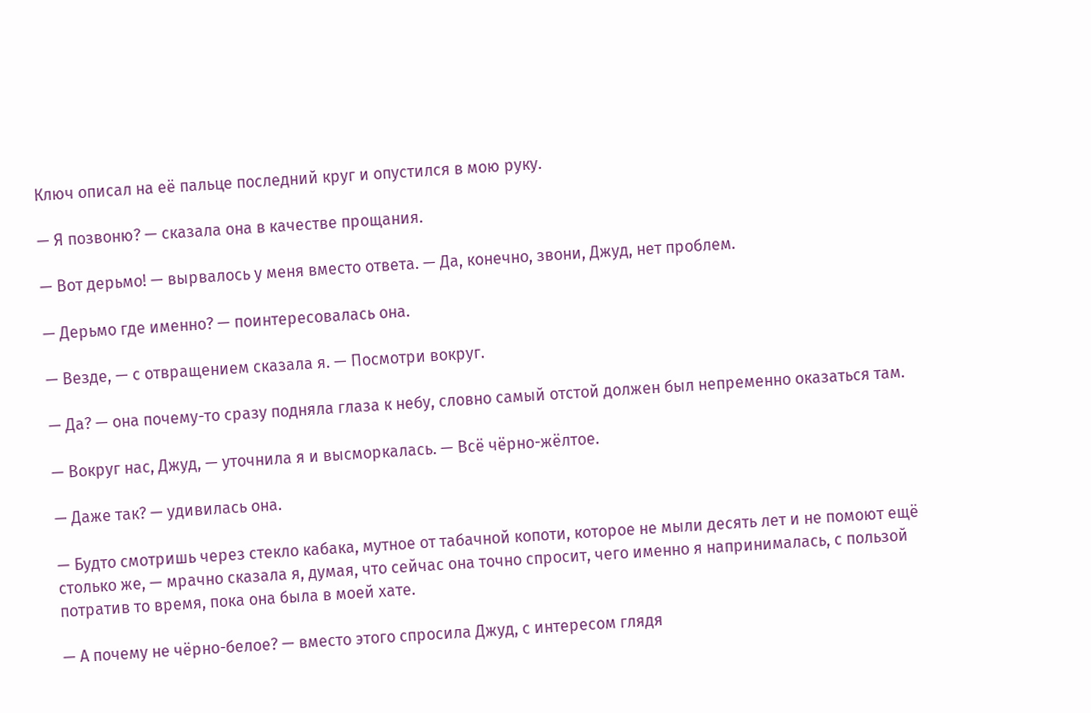Ключ описал на её пальце последний круг и опустился в мою руку.

— Я позвоню? — сказала она в качестве прощания.

— Вот дерьмо! — вырвалось у меня вместо ответа. — Да, конечно, звони, Джуд, нет проблем.

— Дерьмо где именно? — поинтересовалась она.

— Везде, — с отвращением сказала я. — Посмотри вокруг.

— Да? — она почему-то сразу подняла глаза к небу, словно самый отстой должен был непременно оказаться там.

— Вокруг нас, Джуд, — уточнила я и высморкалась. — Всё чёрно-жёлтое.

— Даже так? — удивилась она.

— Будто смотришь через стекло кабака, мутное от табачной копоти, которое не мыли десять лет и не помоют ещё столько же, — мрачно сказала я, думая, что сейчас она точно спросит, чего именно я напринималась, с пользой потратив то время, пока она была в моей хате.

— А почему не чёрно-белое? — вместо этого спросила Джуд, с интересом глядя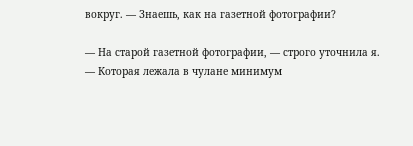вокруг. — Знаешь, как на газетной фотографии?

— На старой газетной фотографии, — строго уточнила я. — Которая лежала в чулане минимум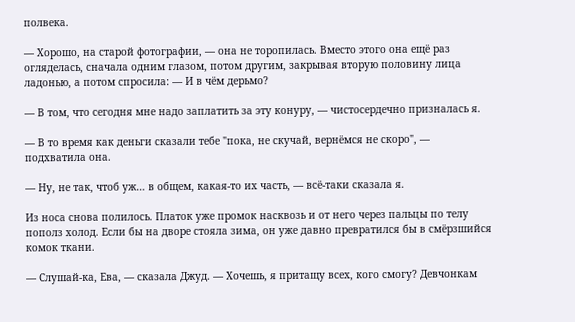полвека.

— Хорошо, на старой фотографии, — она не торопилась. Вместо этого она ещё раз огляделась, сначала одним глазом, потом другим, закрывая вторую половину лица ладонью, а потом спросила: — И в чём дерьмо?

— В том, что сегодня мне надо заплатить за эту конуру, — чистосердечно призналась я.

— В то время как деньги сказали тебе "пока, не скучай, вернёмся не скоро", — подхватила она.

— Ну, не так, чтоб уж… в общем, какая-то их часть, — всё-таки сказала я.

Из носа снова полилось. Платок уже промок насквозь и от него через пальцы по телу пополз холод. Если бы на дворе стояла зима, он уже давно превратился бы в смёрзшийся комок ткани.

— Слушай-ка, Ева, — сказала Джуд. — Хочешь, я притащу всех, кого смогу? Девчонкам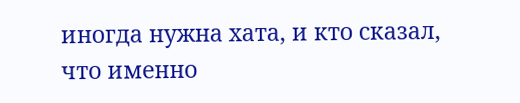иногда нужна хата, и кто сказал, что именно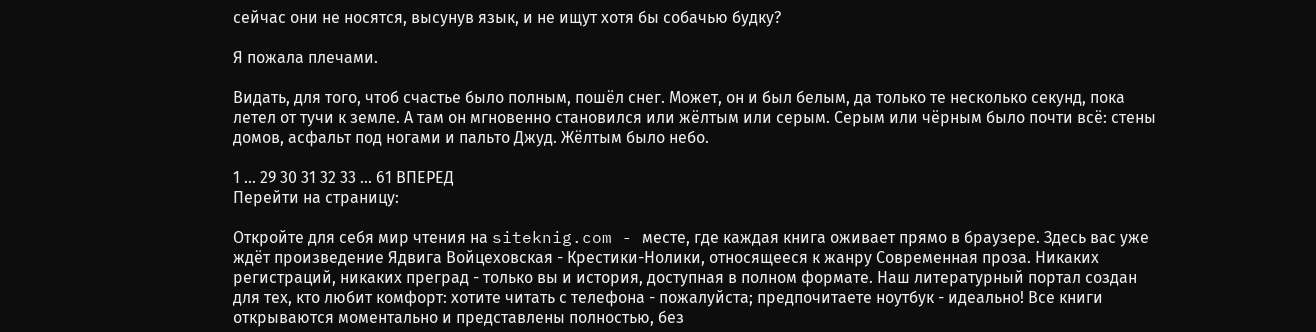сейчас они не носятся, высунув язык, и не ищут хотя бы собачью будку?

Я пожала плечами.

Видать, для того, чтоб счастье было полным, пошёл снег. Может, он и был белым, да только те несколько секунд, пока летел от тучи к земле. А там он мгновенно становился или жёлтым или серым. Серым или чёрным было почти всё: стены домов, асфальт под ногами и пальто Джуд. Жёлтым было небо.

1 ... 29 30 31 32 33 ... 61 ВПЕРЕД
Перейти на страницу:

Откройте для себя мир чтения на siteknig.com - месте, где каждая книга оживает прямо в браузере. Здесь вас уже ждёт произведение Ядвига Войцеховская - Крестики-Нолики, относящееся к жанру Современная проза. Никаких регистраций, никаких преград - только вы и история, доступная в полном формате. Наш литературный портал создан для тех, кто любит комфорт: хотите читать с телефона - пожалуйста; предпочитаете ноутбук - идеально! Все книги открываются моментально и представлены полностью, без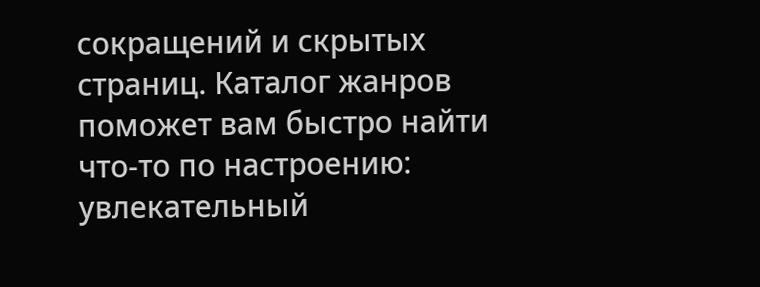сокращений и скрытых страниц. Каталог жанров поможет вам быстро найти что-то по настроению: увлекательный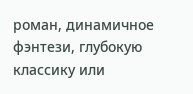роман, динамичное фэнтези, глубокую классику или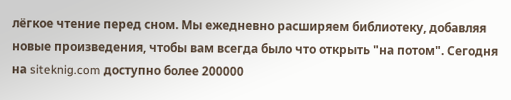лёгкое чтение перед сном. Мы ежедневно расширяем библиотеку, добавляя новые произведения, чтобы вам всегда было что открыть "на потом". Сегодня на siteknig.com доступно более 200000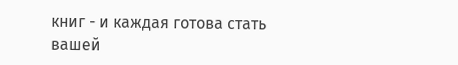книг - и каждая готова стать вашей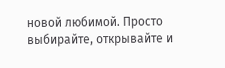новой любимой. Просто выбирайте, открывайте и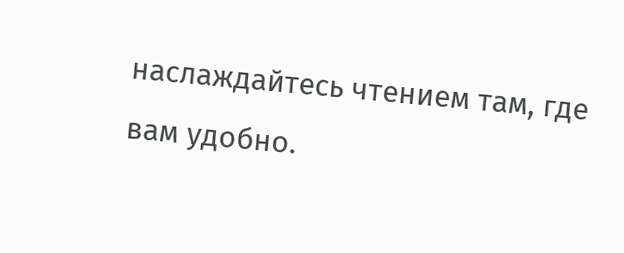наслаждайтесь чтением там, где вам удобно.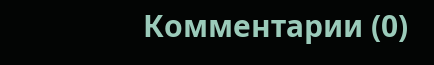Комментарии (0)